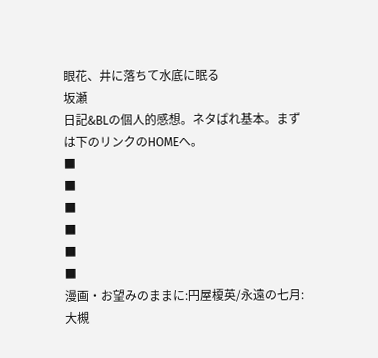眼花、井に落ちて水底に眠る
坂瀬
日記&BLの個人的感想。ネタばれ基本。まずは下のリンクのHOMEへ。
■
■
■
■
■
■
漫画・お望みのままに:円屋榎英/永遠の七月:大槻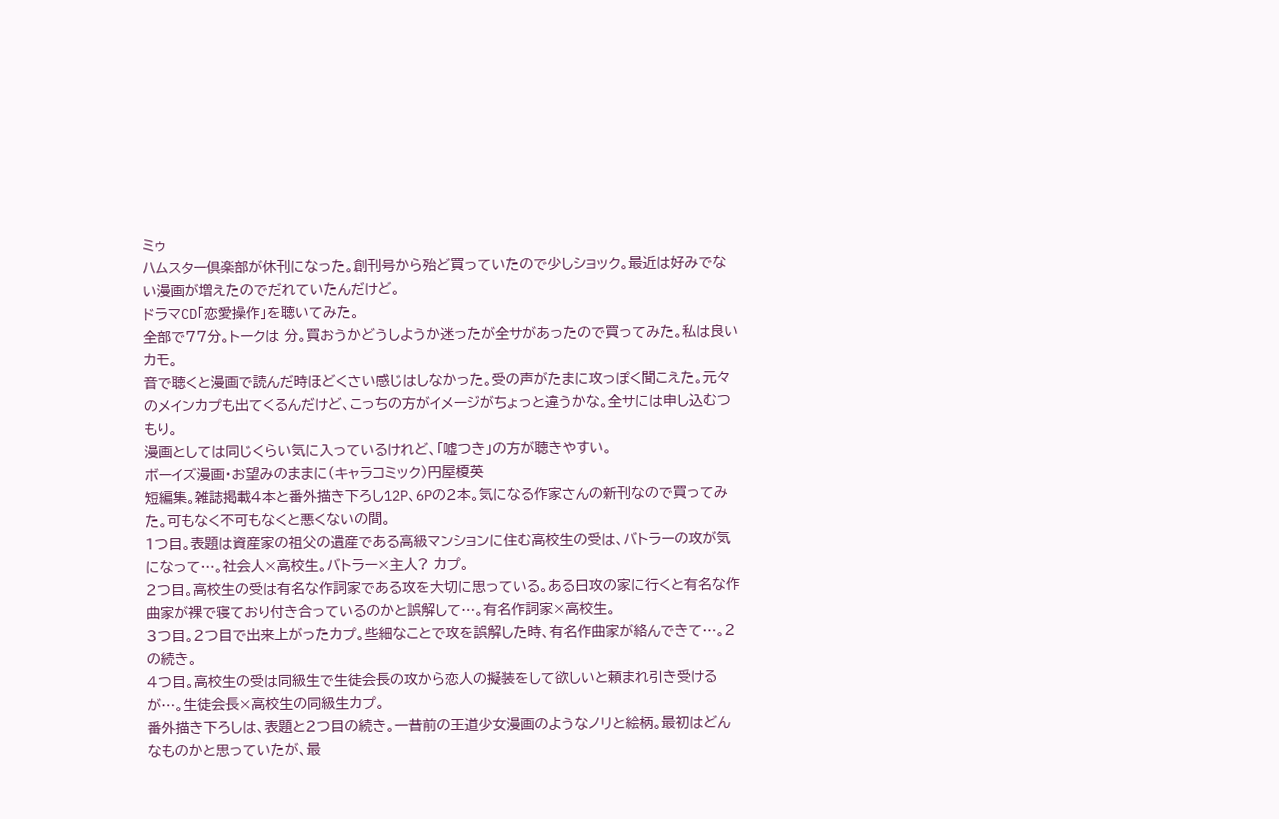ミゥ
ハムスター倶楽部が休刊になった。創刊号から殆ど買っていたので少しショック。最近は好みでない漫画が増えたのでだれていたんだけど。
ドラマCD「恋愛操作」を聴いてみた。
全部で77分。トークは 分。買おうかどうしようか迷ったが全サがあったので買ってみた。私は良いカモ。
音で聴くと漫画で読んだ時ほどくさい感じはしなかった。受の声がたまに攻っぽく聞こえた。元々のメインカプも出てくるんだけど、こっちの方がイメージがちょっと違うかな。全サには申し込むつもり。
漫画としては同じくらい気に入っているけれど、「嘘つき」の方が聴きやすい。
ボーイズ漫画・お望みのままに(キャラコミック)円屋榎英
短編集。雑誌掲載4本と番外描き下ろし12P、6Pの2本。気になる作家さんの新刊なので買ってみた。可もなく不可もなくと悪くないの間。
1つ目。表題は資産家の祖父の遺産である高級マンションに住む高校生の受は、バトラーの攻が気になって…。社会人×高校生。バトラー×主人? カプ。
2つ目。高校生の受は有名な作詞家である攻を大切に思っている。ある日攻の家に行くと有名な作曲家が裸で寝ており付き合っているのかと誤解して…。有名作詞家×高校生。
3つ目。2つ目で出来上がったカプ。些細なことで攻を誤解した時、有名作曲家が絡んできて…。2の続き。
4つ目。高校生の受は同級生で生徒会長の攻から恋人の擬装をして欲しいと頼まれ引き受けるが…。生徒会長×高校生の同級生カプ。
番外描き下ろしは、表題と2つ目の続き。一昔前の王道少女漫画のようなノリと絵柄。最初はどんなものかと思っていたが、最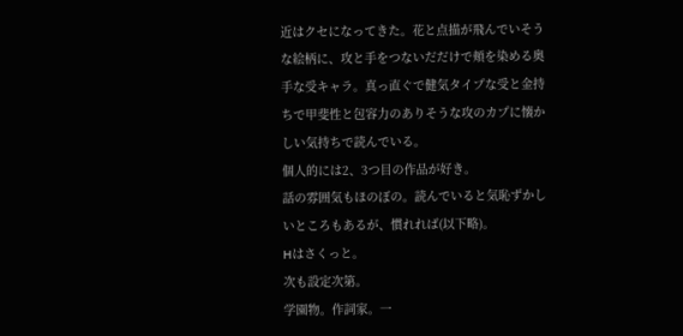近はクセになってきた。花と点描が飛んでいそうな絵柄に、攻と手をつないだだけで頬を染める奥手な受キャラ。真っ直ぐで健気タイプな受と金持ちで甲斐性と包容力のありそうな攻のカプに懐かしい気持ちで読んでいる。
個人的には2、3つ目の作品が好き。
話の雰囲気もほのぼの。読んでいると気恥ずかしいところもあるが、慣れれば(以下略)。
Hはさくっと。
次も設定次第。
学園物。作詞家。一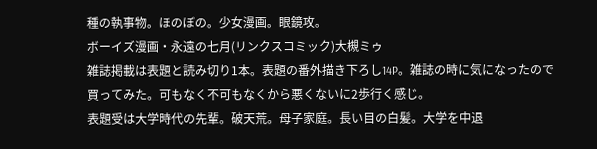種の執事物。ほのぼの。少女漫画。眼鏡攻。
ボーイズ漫画・永遠の七月(リンクスコミック)大槻ミゥ
雑誌掲載は表題と読み切り1本。表題の番外描き下ろし14P。雑誌の時に気になったので買ってみた。可もなく不可もなくから悪くないに2歩行く感じ。
表題受は大学時代の先輩。破天荒。母子家庭。長い目の白髪。大学を中退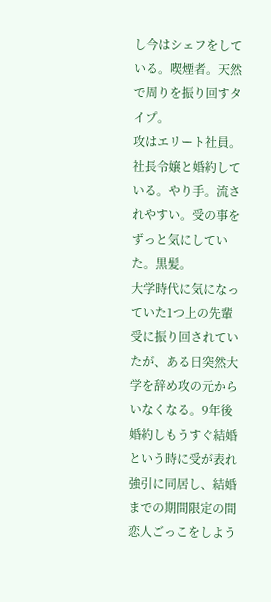し今はシェフをしている。喫煙者。天然で周りを振り回すタイプ。
攻はエリート社員。社長令嬢と婚約している。やり手。流されやすい。受の事をずっと気にしていた。黒髪。
大学時代に気になっていた1つ上の先輩受に振り回されていたが、ある日突然大学を辞め攻の元からいなくなる。9年後婚約しもうすぐ結婚という時に受が表れ強引に同居し、結婚までの期間限定の間恋人ごっこをしよう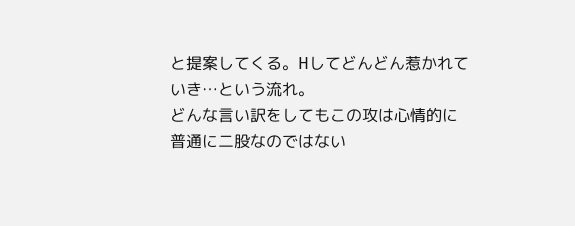と提案してくる。Hしてどんどん惹かれていき…という流れ。
どんな言い訳をしてもこの攻は心情的に普通に二股なのではない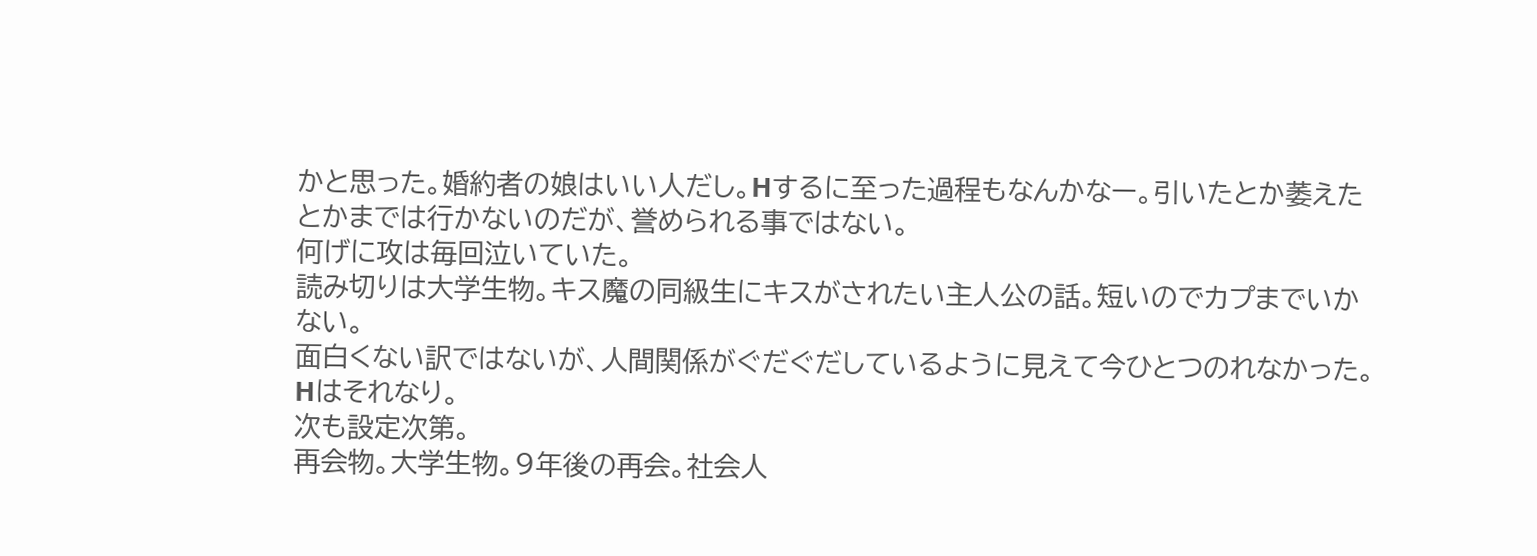かと思った。婚約者の娘はいい人だし。Hするに至った過程もなんかなー。引いたとか萎えたとかまでは行かないのだが、誉められる事ではない。
何げに攻は毎回泣いていた。
読み切りは大学生物。キス魔の同級生にキスがされたい主人公の話。短いのでカプまでいかない。
面白くない訳ではないが、人間関係がぐだぐだしているように見えて今ひとつのれなかった。
Hはそれなり。
次も設定次第。
再会物。大学生物。9年後の再会。社会人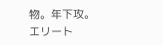物。年下攻。エリート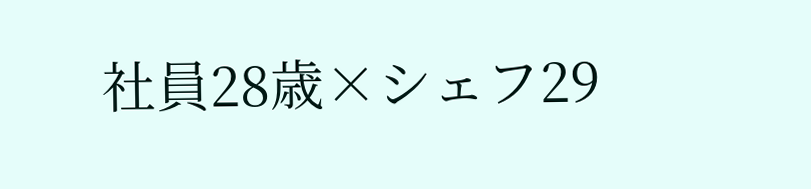社員28歳×シェフ29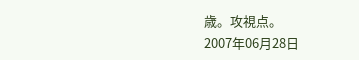歳。攻視点。
2007年06月28日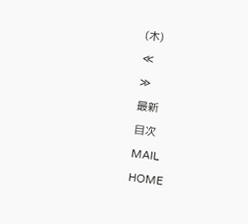(木)
≪
≫
最新
目次
MAIL
HOME